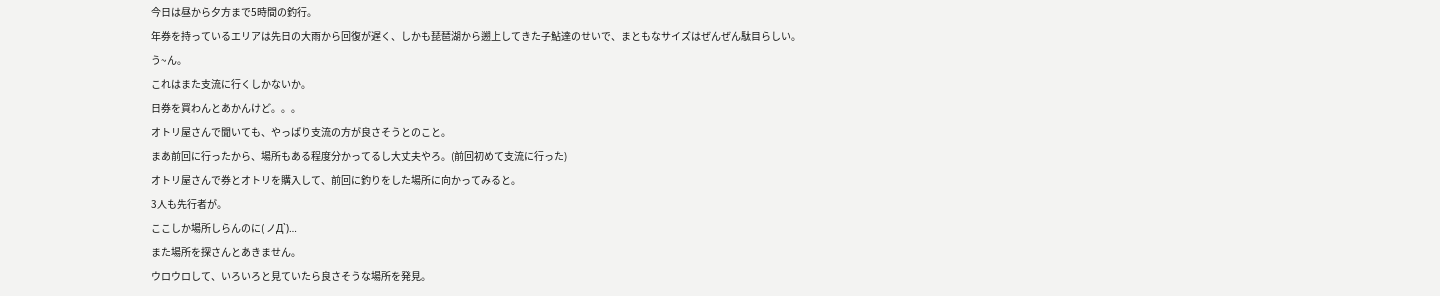今日は昼から夕方まで5時間の釣行。
年券を持っているエリアは先日の大雨から回復が遅く、しかも琵琶湖から遡上してきた子鮎達のせいで、まともなサイズはぜんぜん駄目らしい。
う~ん。
これはまた支流に行くしかないか。
日券を買わんとあかんけど。。。
オトリ屋さんで聞いても、やっぱり支流の方が良さそうとのこと。
まあ前回に行ったから、場所もある程度分かってるし大丈夫やろ。(前回初めて支流に行った)
オトリ屋さんで券とオトリを購入して、前回に釣りをした場所に向かってみると。
3人も先行者が。
ここしか場所しらんのに( ノД`)…
また場所を探さんとあきません。
ウロウロして、いろいろと見ていたら良さそうな場所を発見。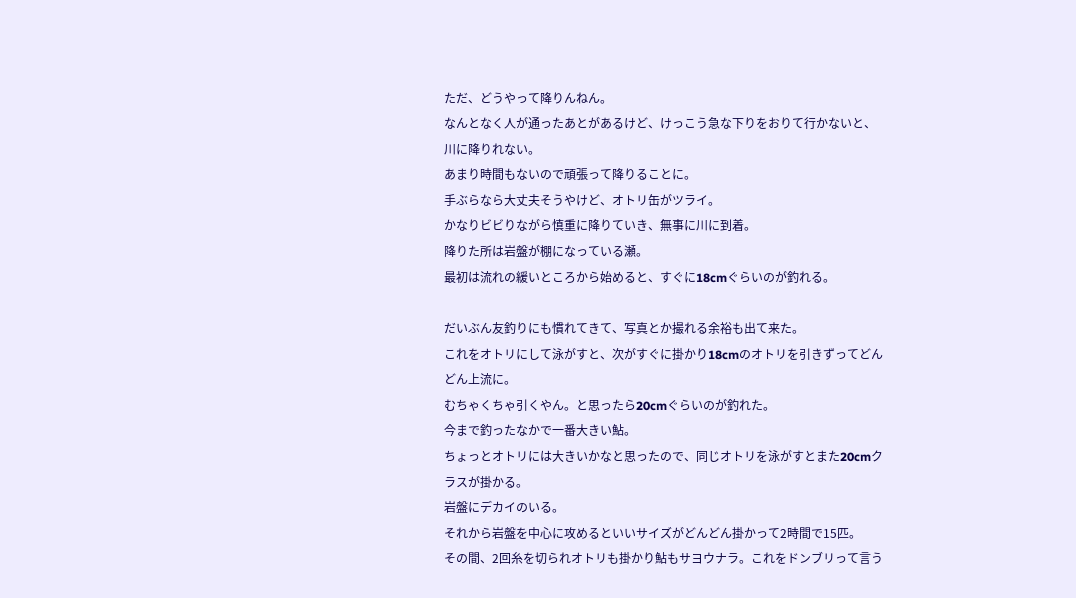ただ、どうやって降りんねん。
なんとなく人が通ったあとがあるけど、けっこう急な下りをおりて行かないと、川に降りれない。
あまり時間もないので頑張って降りることに。
手ぶらなら大丈夫そうやけど、オトリ缶がツライ。
かなりビビりながら慎重に降りていき、無事に川に到着。
降りた所は岩盤が棚になっている瀬。
最初は流れの緩いところから始めると、すぐに18cmぐらいのが釣れる。

だいぶん友釣りにも慣れてきて、写真とか撮れる余裕も出て来た。
これをオトリにして泳がすと、次がすぐに掛かり18cmのオトリを引きずってどんどん上流に。
むちゃくちゃ引くやん。と思ったら20cmぐらいのが釣れた。
今まで釣ったなかで一番大きい鮎。
ちょっとオトリには大きいかなと思ったので、同じオトリを泳がすとまた20cmクラスが掛かる。
岩盤にデカイのいる。
それから岩盤を中心に攻めるといいサイズがどんどん掛かって2時間で15匹。
その間、2回糸を切られオトリも掛かり鮎もサヨウナラ。これをドンブリって言う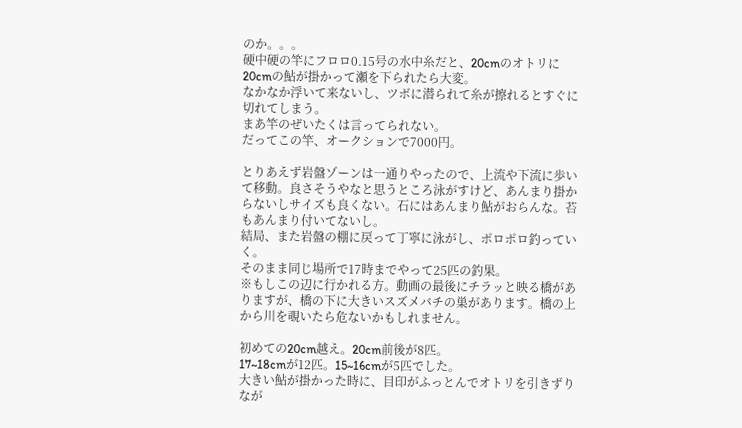のか。。。
硬中硬の竿にフロロ0.15号の水中糸だと、20cmのオトリに20cmの鮎が掛かって瀬を下られたら大変。
なかなか浮いて来ないし、ツボに潜られて糸が擦れるとすぐに切れてしまう。
まあ竿のぜいたくは言ってられない。
だってこの竿、オークションで7000円。

とりあえず岩盤ゾーンは一通りやったので、上流や下流に歩いて移動。良さそうやなと思うところ泳がすけど、あんまり掛からないしサイズも良くない。石にはあんまり鮎がおらんな。苔もあんまり付いてないし。
結局、また岩盤の棚に戻って丁寧に泳がし、ポロポロ釣っていく。
そのまま同じ場所で17時までやって25匹の釣果。
※もしこの辺に行かれる方。動画の最後にチラッと映る橋がありますが、橋の下に大きいスズメバチの巣があります。橋の上から川を覗いたら危ないかもしれません。

初めての20cm越え。20cm前後が8匹。
17~18cmが12匹。15~16cmが5匹でした。
大きい鮎が掛かった時に、目印がふっとんでオトリを引きずりなが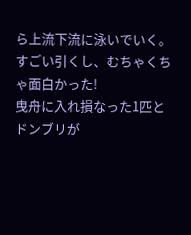ら上流下流に泳いでいく。すごい引くし、むちゃくちゃ面白かった!
曳舟に入れ損なった1匹とドンブリが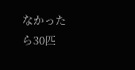なかったら30匹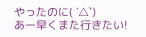やったのに( ´△`)
あー早くまた行きたい!